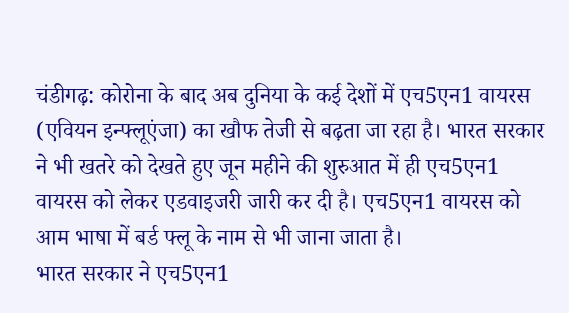चंडीगढ़: कोरोना के बाद अब दुनिया के कई देशों में एच5एन1 वायरस (एवियन इन्फ्लूएंजा) का खौफ तेजी से बढ़ता जा रहा है। भारत सरकार ने भी खतरे को देखते हुए जून महीने की शुरुआत में ही एच5एन1 वायरस को लेकर एडवाइजरी जारी कर दी है। एच5एन1 वायरस को आम भाषा में बर्ड फ्लू के नाम से भी जाना जाता है।
भारत सरकार ने एच5एन1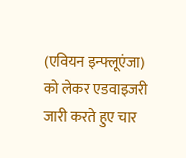(एवियन इन्फ्लूएंजा) को लेकर एडवाइजरी जारी करते हुए चार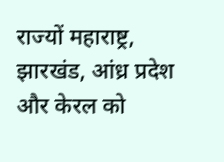राज्यों महाराष्ट्र, झारखंड, आंध्र प्रदेश और केरल को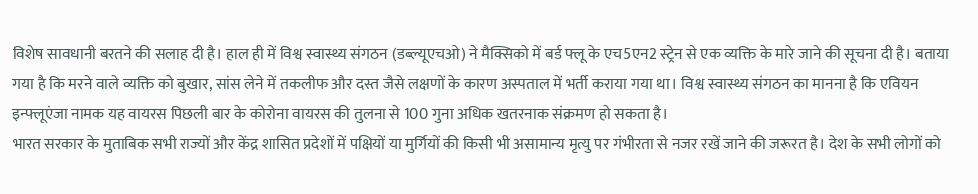विशेष सावधानी बरतने की सलाह दी है। हाल ही में विश्व स्वास्थ्य संगठन (डब्ल्यूएचओ) ने मैक्सिको में बर्ड फ्लू के एच5एन2 स्ट्रेन से एक व्यक्ति के मारे जाने की सूचना दी है। बताया गया है कि मरने वाले व्यक्ति को बुखार, सांस लेने में तकलीफ और दस्त जैसे लक्षणों के कारण अस्पताल में भर्ती कराया गया था। विश्व स्वास्थ्य संगठन का मानना है कि एवियन इन्फ्लूएंजा नामक यह वायरस पिछली बार के कोरोना वायरस की तुलना से 100 गुना अधिक खतरनाक संक्रमण हो सकता है।
भारत सरकार के मुताबिक सभी राज्यों और केंद्र शासित प्रदेशों में पक्षियों या मुर्गियों की किसी भी असामान्य मृत्यु पर गंभीरता से नजर रखें जाने की जरूरत है। देश के सभी लोगों को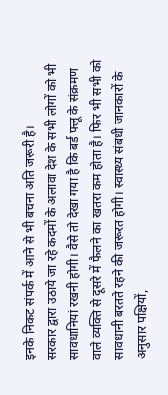इनके निकट संपर्क में आने से भी बचना अति जरूरी है।
सरकार द्वारा उठाये जा रहे कदमों के अलावा देश के सभी लोगों को भी सावधानियां रखनी होगी। वैसे तो देखा गया है कि बर्ड फ्लू के संक्रमण वाले व्यक्ति से दूसरे में फैलने का खतरा कम होता है। फिर भी सभी को सावधानी बरतते रहने की जरूरत होगी। स्वास्थ्य संबधी जानकारों के अनुसार पक्षियों,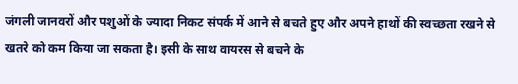जंगली जानवरों और पशुओं के ज्यादा निकट संपर्क में आने से बचते हुए और अपने हाथों की स्वच्छता रखने से खतरे को कम किया जा सकता है। इसी के साथ वायरस से बचने के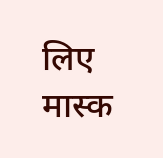लिए मास्क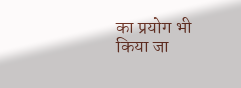का प्रयोग भी किया जा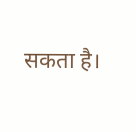सकता है।